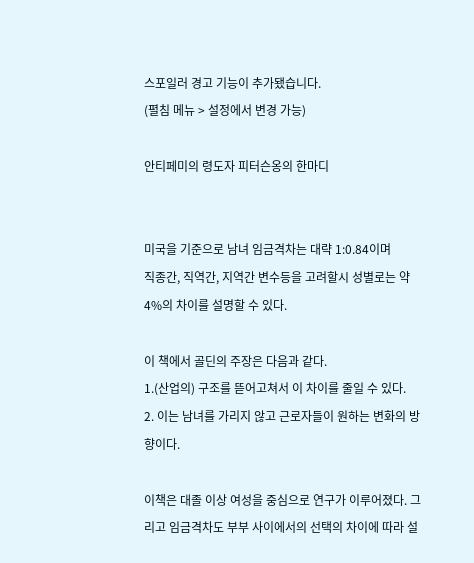스포일러 경고 기능이 추가됐습니다.
(펼침 메뉴 > 설정에서 변경 가능)

안티페미의 령도자 피터슨옹의 한마디


미국을 기준으로 남녀 임금격차는 대략 1:0.84이며
직종간, 직역간, 지역간 변수등을 고려할시 성별로는 약 4%의 차이를 설명할 수 있다.

이 책에서 골딘의 주장은 다음과 같다.
1.(산업의) 구조를 뜯어고쳐서 이 차이를 줄일 수 있다.
2. 이는 남녀를 가리지 않고 근로자들이 원하는 변화의 방향이다.

이책은 대졸 이상 여성을 중심으로 연구가 이루어졌다. 그리고 임금격차도 부부 사이에서의 선택의 차이에 따라 설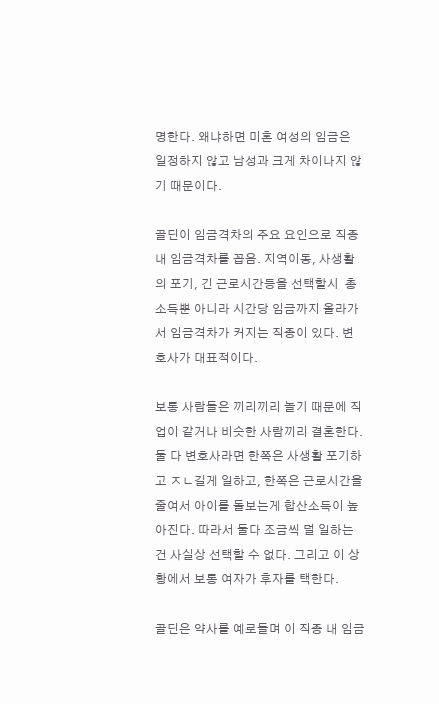명한다. 왜냐하면 미혼 여성의 임금은 일정하지 않고 남성과 크게 차이나지 않기 때문이다.

골딘이 임금격차의 주요 요인으로 직종 내 임금격차를 꼽음. 지역이동, 사생활의 포기, 긴 근로시간등을 선택할시  총소득뿐 아니라 시간당 임금까지 올라가서 임금격차가 커지는 직종이 있다. 변호사가 대표적이다.

보통 사람들은 끼리끼리 놀기 때문에 직업이 같거나 비슷한 사람끼리 결혼한다. 둘 다 변호사라면 한쪽은 사생활 포기하고 ㅈㄴ길게 일하고, 한쪽은 근로시간을 줄여서 아이를 돌보는게 합산소득이 높아진다. 따라서 둘다 조금씩 덜 일하는 건 사실상 선택할 수 없다. 그리고 이 상황에서 보통 여자가 후자를 택한다.

골딘은 약사를 예로들며 이 직종 내 임금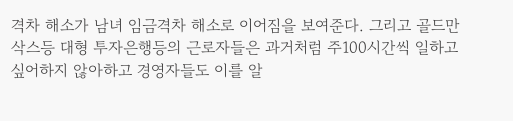격차 해소가 남녀 임금격차 해소로 이어짐을 보여준다. 그리고 골드만삭스등 대형 투자은행등의 근로자들은 과거처럼 주100시간씩 일하고 싶어하지 않아하고 경영자들도 이를 알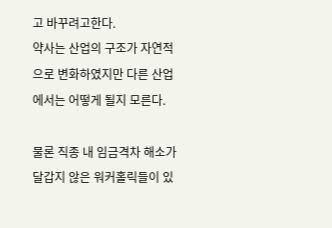고 바꾸려고한다.
약사는 산업의 구조가 자연적으로 변화하였지만 다른 산업에서는 어떻게 될지 모른다.

물론 직종 내 임금격차 해소가 달갑지 않은 워커홀릭들이 있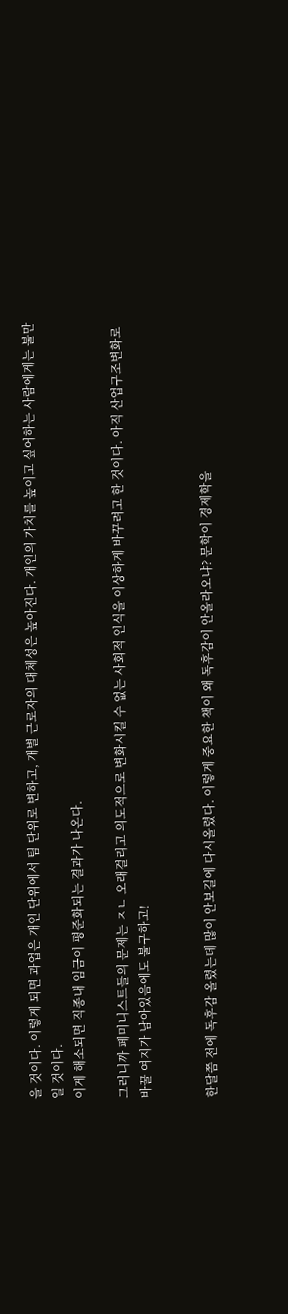을 것이다. 이렇게 되면 과업은 개인 단위에서 팀 단위로 변하고, 개별 근로자의 대체성은 높아진다. 개인의 가치를 높이고 싶어하는 사람에게는 불만일 것이다.
이게 해소되면 직종내 임금이 평준화되는 결과가 나온다.

그러니까 페미니스트들의 문제는 ㅈㄴ 오래걸리고 의도적으로 변화시킬 수 없는 사회적 인식을 이상하게 바꾸려고 한 것이다. 아직 산업구조변화로 바꿀 여지가 남아있음에도 불구하고!


한달쯤 전에 독후감 올렸는데 많이 안보길에 다시올렸다. 이렇게 중요한 책이 왜 독후감이 안올라오냐? 문학이 경제학을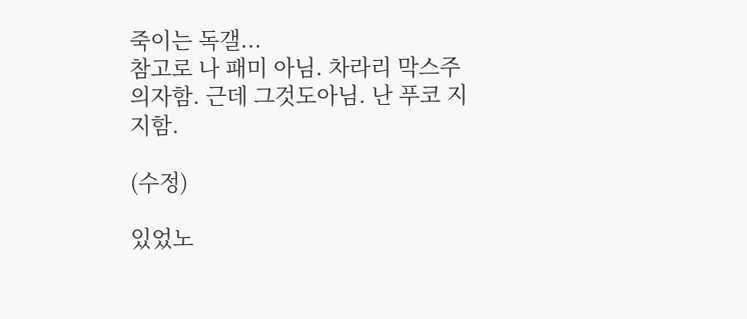죽이는 독갤...
참고로 나 패미 아님. 차라리 막스주의자함. 근데 그것도아님. 난 푸코 지지함.

(수정)

있었노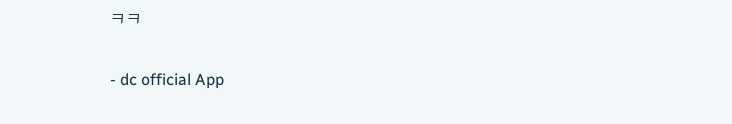ㅋㅋ

- dc official App